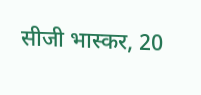सीजी भास्कर, 20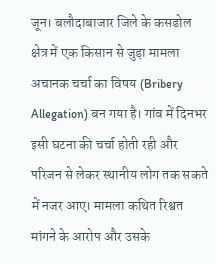जून। बलौदाबाजार जिले के कसडोल क्षेत्र में एक किसान से जुड़ा मामला अचानक चर्चा का विषय (Bribery Allegation) बन गया है। गांव में दिनभर इसी घटना की चर्चा होती रही और परिजन से लेकर स्थानीय लोग तक सकते में नजर आए। मामला कथित रिश्वत मांगने के आरोप और उसके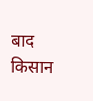बाद किसान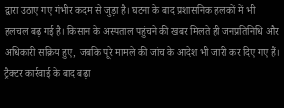द्वारा उठाए गए गंभीर कदम से जुड़ा है। घटना के बाद प्रशासनिक हलकों में भी हलचल बढ़ गई है। किसान के अस्पताल पहुंचने की खबर मिलते ही जनप्रतिनिधि और अधिकारी सक्रिय हुए, जबकि पूरे मामले की जांच के आदेश भी जारी कर दिए गए हैं।
ट्रैक्टर कार्रवाई के बाद बढ़ा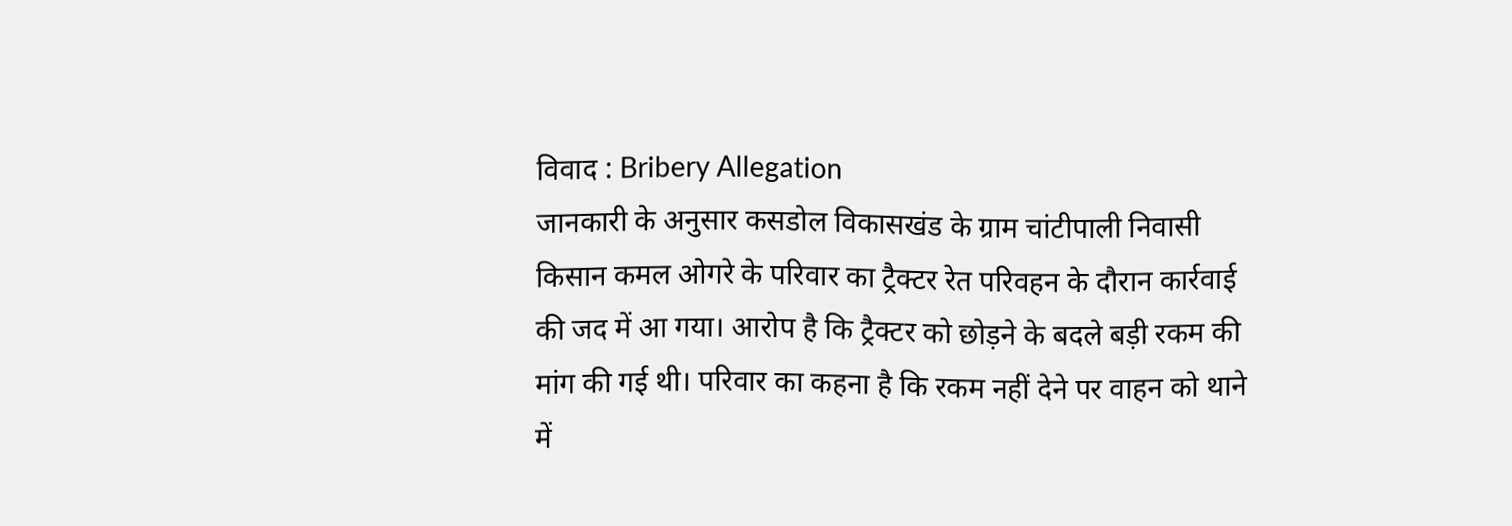विवाद : Bribery Allegation
जानकारी के अनुसार कसडोल विकासखंड के ग्राम चांटीपाली निवासी किसान कमल ओगरे के परिवार का ट्रैक्टर रेत परिवहन के दौरान कार्रवाई की जद में आ गया। आरोप है कि ट्रैक्टर को छोड़ने के बदले बड़ी रकम की मांग की गई थी। परिवार का कहना है कि रकम नहीं देने पर वाहन को थाने में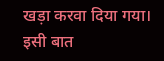खड़ा करवा दिया गया। इसी बात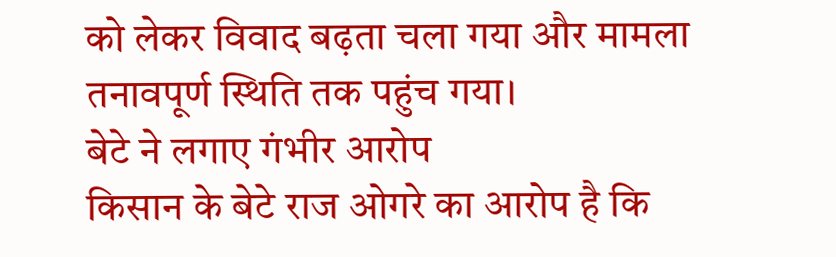को लेकर विवाद बढ़ता चला गया और मामला तनावपूर्ण स्थिति तक पहुंच गया।
बेटे ने लगाए गंभीर आरोप
किसान के बेटे राज ओगरे का आरोप है कि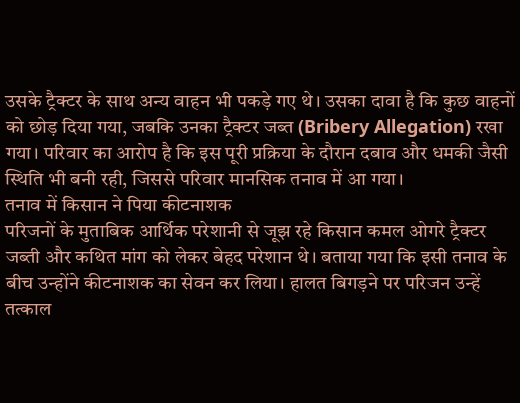उसके ट्रैक्टर के साथ अन्य वाहन भी पकड़े गए थे। उसका दावा है कि कुछ वाहनों को छोड़ दिया गया, जबकि उनका ट्रैक्टर जब्त (Bribery Allegation) रखा गया। परिवार का आरोप है कि इस पूरी प्रक्रिया के दौरान दबाव और धमकी जैसी स्थिति भी बनी रही, जिससे परिवार मानसिक तनाव में आ गया।
तनाव में किसान ने पिया कीटनाशक
परिजनों के मुताबिक आर्थिक परेशानी से जूझ रहे किसान कमल ओगरे ट्रैक्टर जब्ती और कथित मांग को लेकर बेहद परेशान थे। बताया गया कि इसी तनाव के बीच उन्होंने कीटनाशक का सेवन कर लिया। हालत बिगड़ने पर परिजन उन्हें तत्काल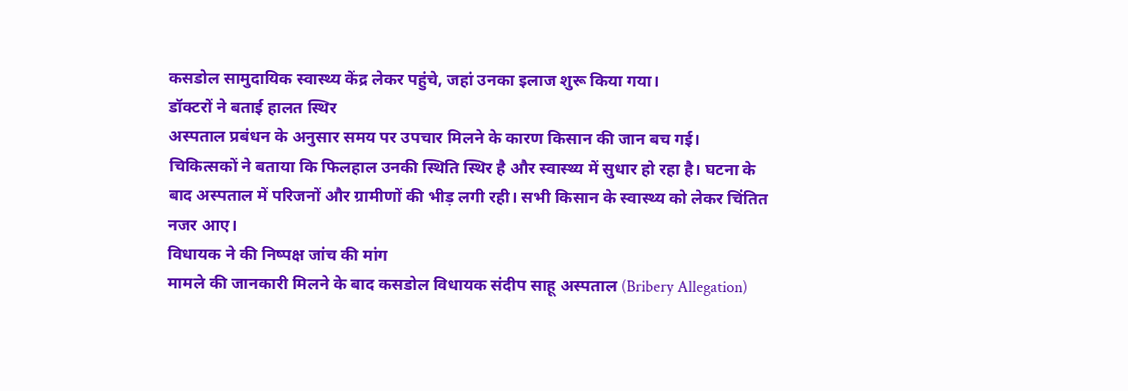कसडोल सामुदायिक स्वास्थ्य केंद्र लेकर पहुंचे, जहां उनका इलाज शुरू किया गया।
डॉक्टरों ने बताई हालत स्थिर
अस्पताल प्रबंधन के अनुसार समय पर उपचार मिलने के कारण किसान की जान बच गई। चिकित्सकों ने बताया कि फिलहाल उनकी स्थिति स्थिर है और स्वास्थ्य में सुधार हो रहा है। घटना के बाद अस्पताल में परिजनों और ग्रामीणों की भीड़ लगी रही। सभी किसान के स्वास्थ्य को लेकर चिंतित नजर आए।
विधायक ने की निष्पक्ष जांच की मांग
मामले की जानकारी मिलने के बाद कसडोल विधायक संदीप साहू अस्पताल (Bribery Allegation)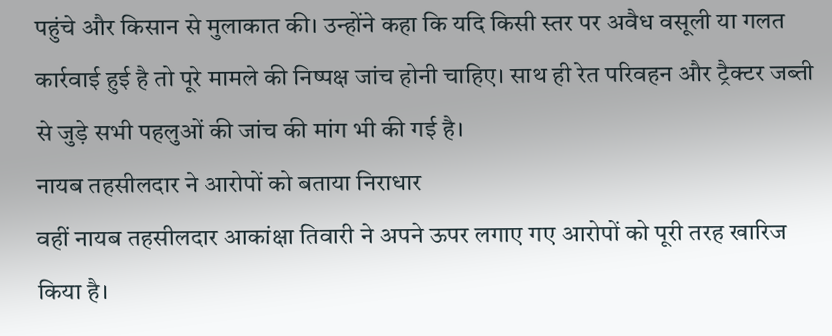पहुंचे और किसान से मुलाकात की। उन्होंने कहा कि यदि किसी स्तर पर अवैध वसूली या गलत कार्रवाई हुई है तो पूरे मामले की निष्पक्ष जांच होनी चाहिए। साथ ही रेत परिवहन और ट्रैक्टर जब्ती से जुड़े सभी पहलुओं की जांच की मांग भी की गई है।
नायब तहसीलदार ने आरोपों को बताया निराधार
वहीं नायब तहसीलदार आकांक्षा तिवारी ने अपने ऊपर लगाए गए आरोपों को पूरी तरह खारिज किया है।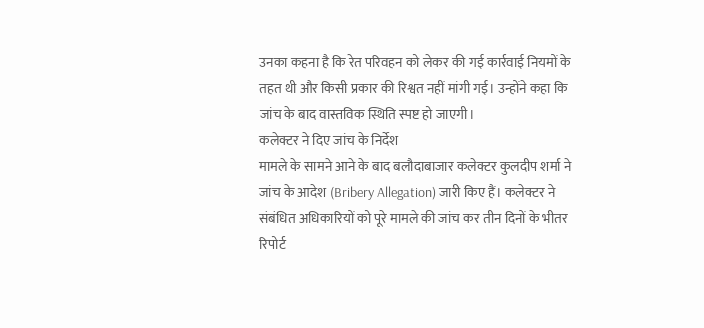उनका कहना है कि रेत परिवहन को लेकर की गई कार्रवाई नियमों के तहत थी और किसी प्रकार की रिश्वत नहीं मांगी गई। उन्होंने कहा कि जांच के बाद वास्तविक स्थिति स्पष्ट हो जाएगी।
कलेक्टर ने दिए जांच के निर्देश
मामले के सामने आने के बाद बलौदाबाजार कलेक्टर कुलदीप शर्मा ने जांच के आदेश (Bribery Allegation) जारी किए हैं। कलेक्टर ने संबंधित अधिकारियों को पूरे मामले की जांच कर तीन दिनों के भीतर रिपोर्ट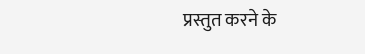प्रस्तुत करने के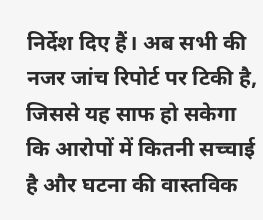निर्देश दिए हैं। अब सभी की नजर जांच रिपोर्ट पर टिकी है, जिससे यह साफ हो सकेगा कि आरोपों में कितनी सच्चाई है और घटना की वास्तविक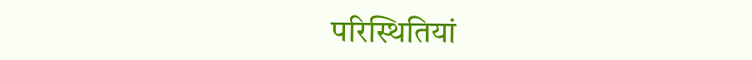परिस्थितियां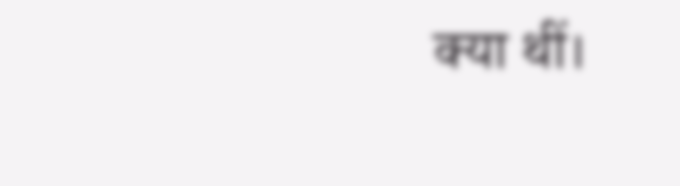क्या थीं।